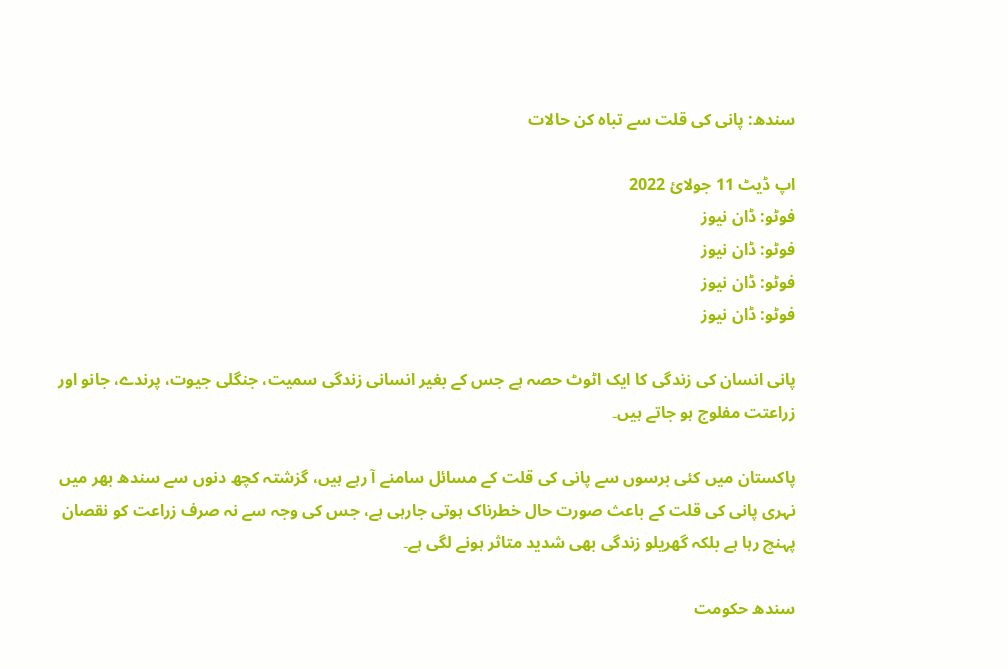سندھ: پانی کی قلت سے تباہ کن حالات

اپ ڈیٹ 11 جولائ 2022
فوٹو: ڈان نیوز
فوٹو: ڈان نیوز
فوٹو: ڈان نیوز
فوٹو: ڈان نیوز

پانی انسان کی زندگی کا ایک اٹوٹ حصہ ہے جس کے بغیر انسانی زندگی سمیت، جنگلی جیوت، پرندے، جانو اور زراعتت مفلوج ہو جاتے ہیں۔

پاکستان میں کئی برسوں سے پانی کی قلت کے مسائل سامنے آ رہے ہیں، گزشتہ کچھ دنوں سے سندھ بھر میں نہری پانی کی قلت کے باعث صورت حال خطرناک ہوتی جارہی ہے، جس کی وجہ سے نہ صرف زراعت کو نقصان پہنچ رہا ہے بلکہ گھریلو زندگی بھی شدید متاثر ہونے لگی ہے۔

سندھ حکومت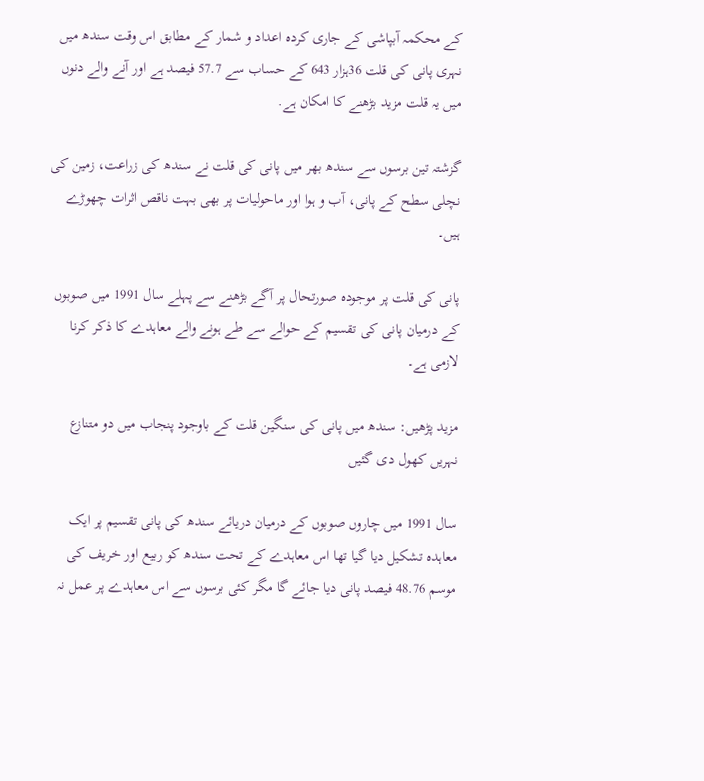کے محکمہ آبپاشی کے جاری کردہ اعداد و شمار کے مطابق اس وقت سندھ میں نہری پانی کی قلت 36ہزار 643 کے حساب سے 57.7 فیصد ہے اور آنے والے دنوں میں یہ قلت مزید بڑھنے کا امکان ہے.

گزشتہ تین برسوں سے سندھ بھر میں پانی کی قلت نے سندھ کی زراعت، زمین کی نچلی سطح کے پانی، آب و ہوا اور ماحولیات پر بھی بہت ناقص اثرات چھوڑے ہیں۔

پانی کی قلت پر موجودہ صورتحال پر آگے بڑھنے سے پہلے سال 1991 میں صوبوں کے درمیان پانی کی تقسیم کے حوالے سے طے ہونے والے معاہدے کا ذکر کرنا لازمی ہے۔

مزید پڑھیں: سندھ میں پانی کی سنگین قلت کے باوجود پنجاب میں دو متنازع نہریں کھول دی گئیں

سال 1991 میں چاروں صوبوں کے درمیان دریائے سندھ کی پانی تقسیم پر ایک معاہدہ تشکیل دیا گیا تھا اس معاہدے کے تحت سندھ کو ربیع اور خریف کی موسم 48.76 فیصد پانی دیا جائے گا مگر کئی برسوں سے اس معاہدے پر عمل نہ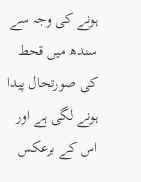ہونے کی وجہ سے سندھ میں قحط کی صورتحال پیدا ہونے لگی ہے اور اس کے برعکس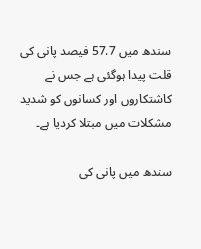سندھ میں 57.7 فیصد پانی کی قلت پیدا ہوگئی ہے جس نے کاشتکاروں اور کسانوں کو شدید مشکلات میں مبتلا کردیا ہے۔

سندھ میں پانی کی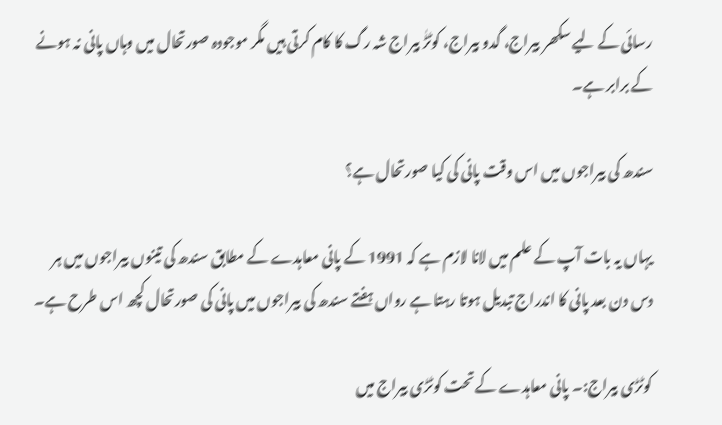رسائی کے لیے سکھر بیراج، گدو بیراج، کوٹڑٰ بیراج شہ رگ کا کام کرتی ہیں مگر موجودہ صورتحال میں وہاں پانی نہ ہونے کے برابر ہے۔

سندھ کی بیراجوں میں اس وقت پانی کی کیا صورتحال ہے؟

یہاں یہ بات آپ کے علم میں لانا لازم ہے کہ 1991 کے پانی معاہدے کے مطابق سندھ کی تینوں بیراجوں میں ہر دس دن بعد پانی کا اندراج تبدیل ہوتا رہتا ہے رواں ہفتے سندھ کی بیراجوں میں پانی کی صورتحال کچھ اس طرح ہے۔

کوٹڑی بیراج:۔ پانی معاہدے کے تحت کوٹڑی بیراج میں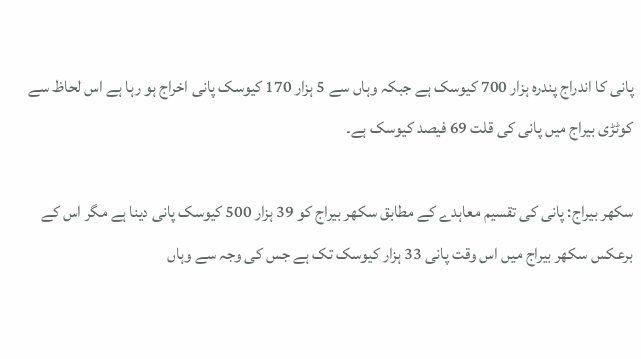پانی کا اندراج پندرہ ہزار 700 کیوسک ہے جبکہ وہاں سے 5 ہزار 170 کیوسک پانی اخراج ہو رہا ہے اس لحاظ سے کوٹڑی بیراج میں پانی کی قلت 69 فیصد کیوسک ہے۔

سکھر بیراج: پانی کی تقسیم معاہدے کے مطابق سکھر بیراج کو 39 ہزار 500 کیوسک پانی دینا ہے مگر اس کے برعکس سکھر بیراج میں اس وقت پانی 33 ہزار کیوسک تک ہے جس کی وجہ سے وہاں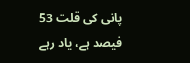پانی کی قلت 53 فیصد ہے، یاد رہے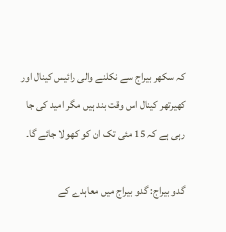کہ سکھر بیراج سے نکلنے والی رائیس کینال اور کھیرتھر کینال اس وقت بند ہیں مگر امید کی جا رہی ہے کہ 15 مئی تک ان کو کھولا جائے گا۔

گدو بیراج: گدو بیراج میں معاہدے کے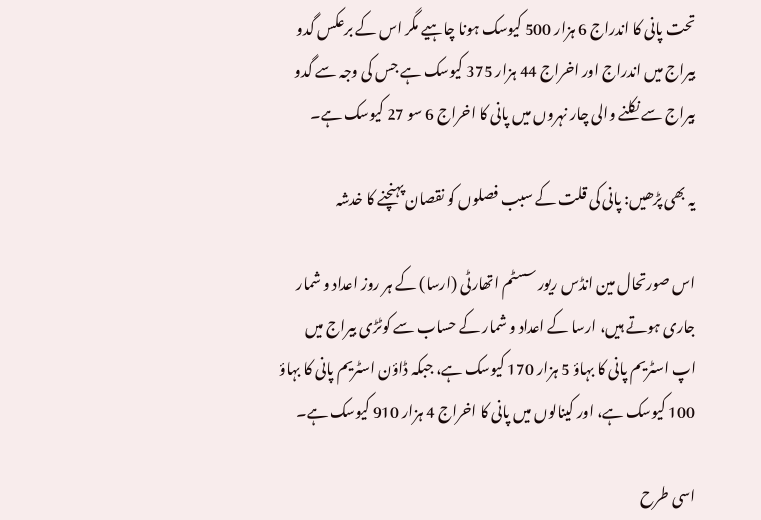تحت پانی کا اندراج 6 ہزار 500 کیوسک ہونا چاہیے مگر اس کے برعکس گدو بیراج میں اندراج اور اخراج 44 ہزار 375 کیوسک ہے جس کی وجہ سے گدو بیراج سے نکلنے والی چار نہروں میں پانی کا اخراج 6 سو 27 کیوسک ہے۔

یہ بھی پڑھیں: پانی کی قلت کے سبب فصلوں کو نقصان پہنچنے کا خدشہ

اس صورتحال مین انڈس ریور سسٹم اتھارٹی (ارسا) کے ہر روز اعداد و شمار جاری ہوتے ہیں، ارسا کے اعداد و شمار کے حساب سے کوٹڑی بیراج میں اپ اسٹریم پانی کا بہاؤ 5 ہزار 170 کیوسک ہے، جبکہ ڈاؤن اسٹریم پانی کا بہاؤ 100 کیوسک ہے، اور کینالوں میں پانی کا اخراج 4 ہزار 910 کیوسک ہے۔

اسی طرح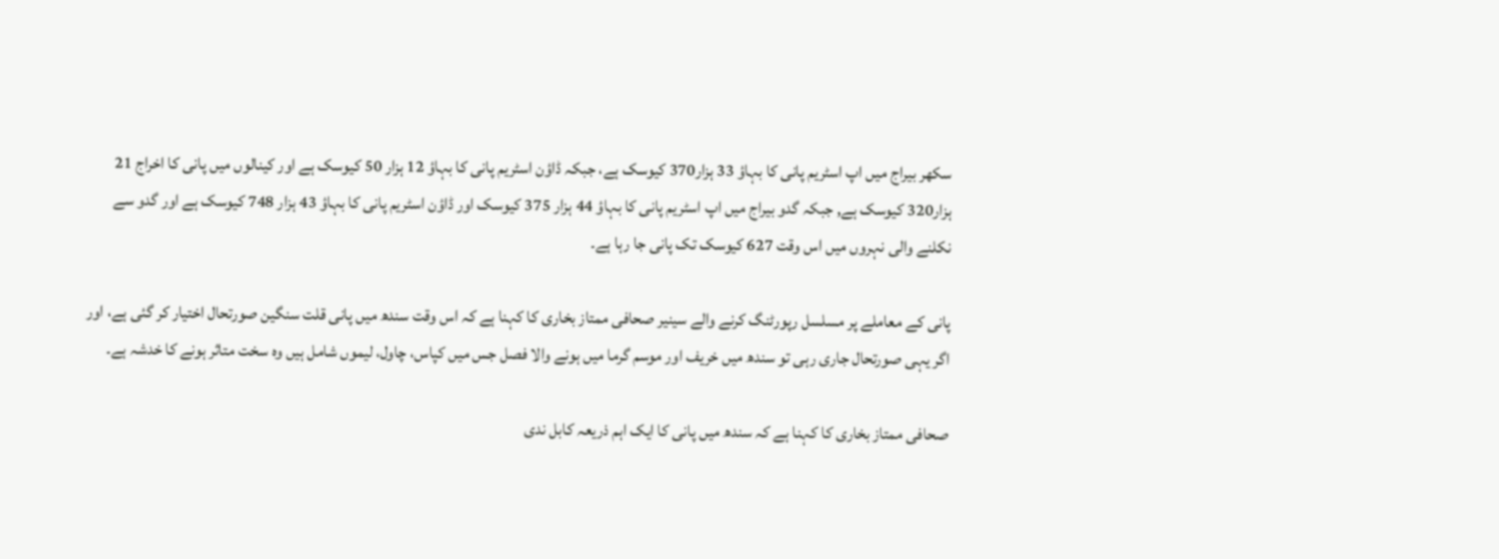سکھر بیراج میں اپ اسٹریم پانی کا بہاؤ 33 ہزار370 کیوسک ہے، جبکہ ڈاؤن اسٹریم پانی کا بہاؤ 12 ہزار 50 کیوسک ہے اور کینالوں میں پانی کا اخراج 21 ہزار320 کیوسک ہے, جبکہ گدو بیراج میں اپ اسٹریم پانی کا بہاؤ 44 ہزار 375 کیوسک اور ڈاؤن اسٹریم پانی کا بہاؤ 43 ہزار 748 کیوسک ہے اور گدو سے نکلنے والی نہروں میں اس وقت 627 کیوسک تک پانی جا رہا ہے۔

پانی کے معاملے پر مسلسل رپورٹنگ کرنے والے سینیر صحافی ممتاز بخاری کا کہنا ہے کہ اس وقت سندھ میں پانی قلت سنگین صورتحال اختیار کر گئی ہے، اور اگر یہی صورتحال جاری رہی تو سندھ میں خریف اور موسم گرما میں ہونے والا فصل جس میں کپاس، چاول، لیموں شامل ہیں وہ سخت متاثر ہونے کا خدشہ ہے۔

صحافی ممتاز بخاری کا کہنا ہے کہ سندھ میں پانی کا ایک اہم ذریعہ کابل ندی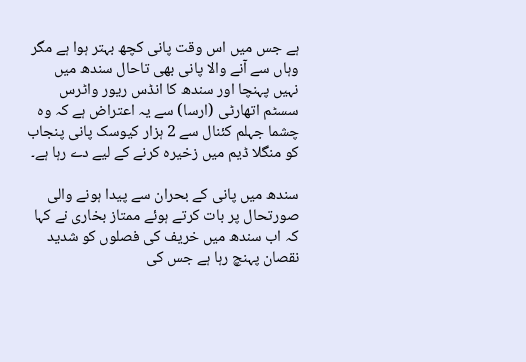ہے جس میں اس وقت پانی کچھ بہتر ہوا ہے مگر وہاں سے آنے والا پانی بھی تاحال سندھ میں نہیں پہنچا اور سندھ کا انڈس ریور واٹرس سسٹم اتھارٹی (ارسا) سے یہ اعتراض ہے کہ وہ چشما جہلم کئنال سے 2 ہزار کیوسک پانی پنجاب کو منگلا ڈیم میں زخیرہ کرنے کے لیے دے رہا ہے۔

سندھ میں پانی کے بحران سے پیدا ہونے والی صورتحال پر بات کرتے ہوئے ممتاز بخاری نے کہا کہ اب سندھ میں خریف کی فصلوں کو شدید نقصان پہنچ رہا ہے جس کی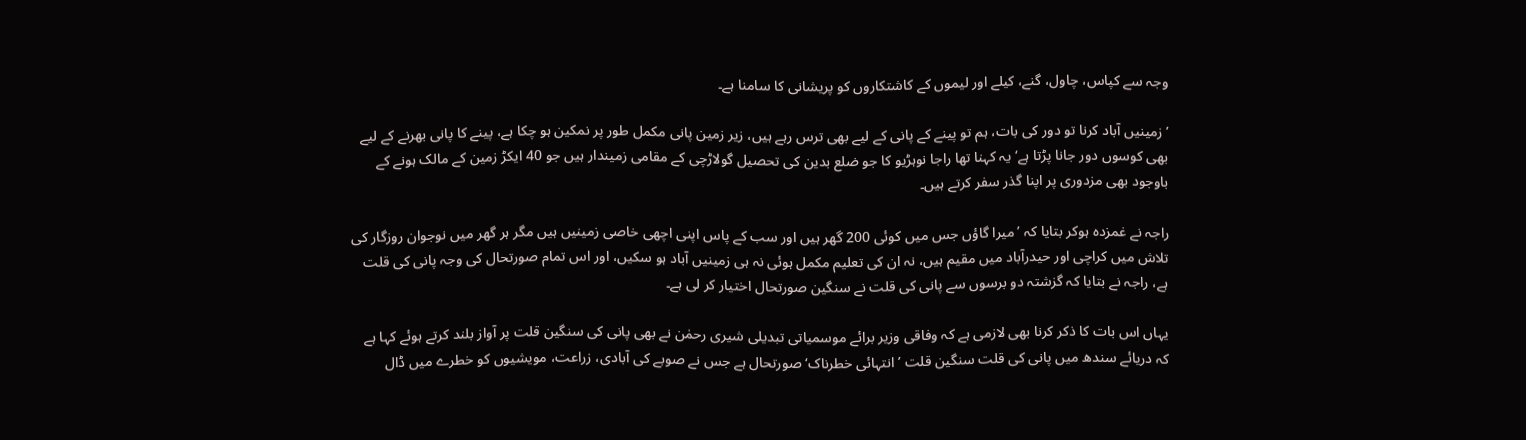وجہ سے کپاس، چاول، گنے، کیلے اور لیموں کے کاشتکاروں کو پریشانی کا سامنا ہے۔

’زمینیں آباد کرنا تو دور کی بات، ہم تو پینے کے پانی کے لیے بھی ترس رہے ہیں، زیر زمین پانی مکمل طور پر نمکین ہو چکا ہے، پینے کا پانی بھرنے کے لیے بھی کوسوں دور جانا پڑتا ہے‘ یہ کہنا تھا راجا نوہڑیو کا جو ضلع بدین کی تحصیل گولاڑچی کے مقامی زمیندار ہیں جو 40 ایکڑ زمین کے مالک ہونے کے باوجود بھی مزدوری پر اپنا گذر سفر کرتے ہیں۔

راجہ نے غمزدہ ہوکر بتایا کہ ’میرا گاؤں جس میں کوئی 200 گھر ہیں اور سب کے پاس اپنی اچھی خاصی زمینیں ہیں مگر ہر گھر میں نوجوان روزگار کی تلاش میں کراچی اور حیدرآباد میں مقیم ہیں، نہ ان کی تعلیم مکمل ہوئی نہ ہی زمینیں آباد ہو سکیں، اور اس تمام صورتحال کی وجہ پانی کی قلت ہے، راجہ نے بتایا کہ گزشتہ دو برسوں سے پانی کی قلت نے سنگین صورتحال اختیار کر لی ہے۔

یہاں اس بات کا ذکر کرنا بھی لازمی ہے کہ وفاقی وزیر برائے موسمیاتی تبدیلی شیری رحمٰن نے بھی پانی کی سنگین قلت پر آواز بلند کرتے ہوئے کہا ہے کہ دریائے سندھ میں پانی کی قلت سنگین قلت ’انتہائی خطرناک‘ صورتحال ہے جس نے صوبے کی آبادی، زراعت، مویشیوں کو خطرے میں ڈال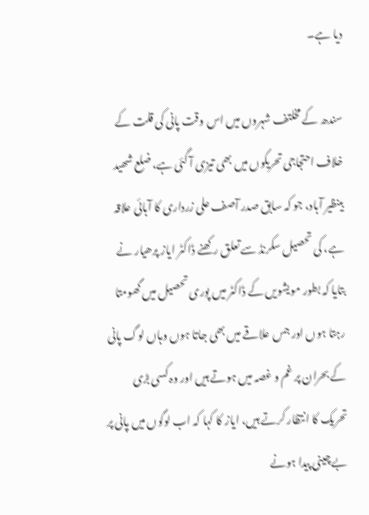دیا ہے۔

سندھ کے مخلتف شہروں میں اس وقت پانی کی قلت کے خلاف احتجاجی تحریکوں میں بھی تیزی آ گئی ہے، ضلع شھید بینظیر آباد، جو کہ سابق صدر آصف علی زرداری کا آبائی علاقہ ہے، کی تحصیل سکرنڈ سے تعلق رکھنے ڈاکٹر ایاز پرھیار نے بتایا کہ بطور مویشویں کے ڈاکٹر میں پوری تحصیل میں گھومتا رہتا ہوں اور جس علاقے میں بھی جاتا ہوں وہاں لوگ پانی کے بحران پر غم و غصہ میں ہوتے ہیں اور وہ کسی بڑی تحریک کا انتظار کرتے ہیں، ایاز کا کہا کہ اب لوگوں میں پانی پر بے چینی پیدا ہونے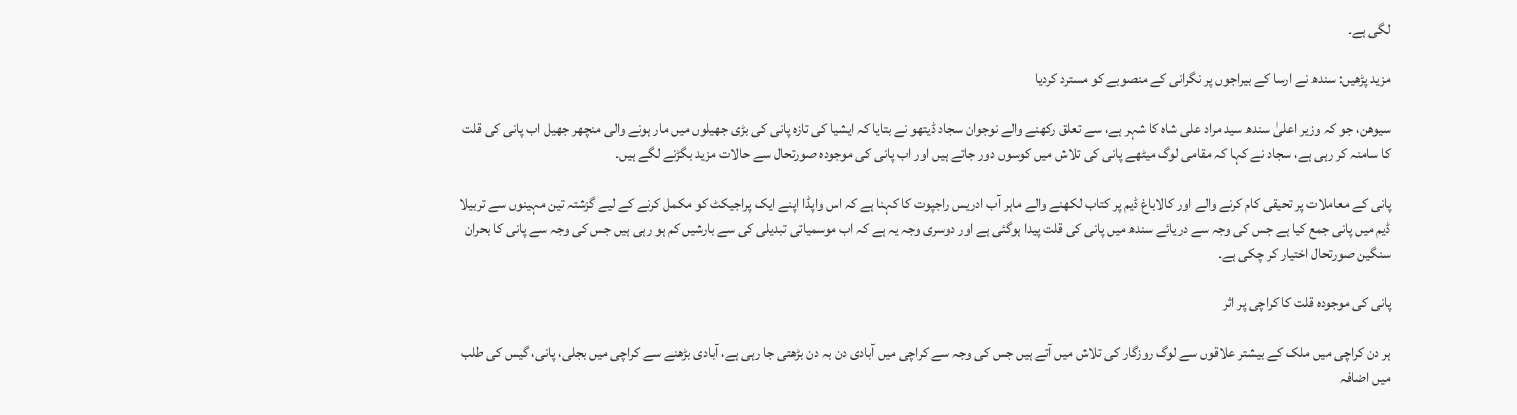لگی ہے۔

مزید پڑھیں: سندھ نے ارسا کے بیراجوں پر نگرانی کے منصوبے کو مسترد کردیا

سیوھن، جو کہ وزیر اعلیٰ سندھ سید مراد علی شاہ کا شہر ہے، سے تعلق رکھنے والے نوجوان سجاد ڈیتھو نے بتایا کہ ایشیا کی تازہ پانی کی بڑی جھیلوں میں مار ہونے والی منچھر جھیل اب پانی کی قلت کا سامنہ کر رہی ہے، سجاد نے کہا کہ مقامی لوگ میٹھے پانی کی تلاش میں کوسوں دور جاتے ہیں اور اب پانی کی موجودہ صورتحال سے حالات مزید بگڑنے لگے ہیں۔

پانی کے معاملات پر تحیقی کام کرنے والے اور کالاباغ ڈیم پر کتاب لکھنے والے ماہر آب ادریس راجپوت کا کہنا ہے کہ اس واپڈا اپنے ایک پراجیکٹ کو مکمل کرنے کے لیے گزشتہ تین مہینوں سے تربیلا ڈیم میں پانی جمع کیا ہے جس کی وجہ سے دریائے سندھ میں پانی کی قلت پیدا ہوگئی ہے اور دوسری وجہ یہ ہے کہ اب موسمیاتی تبدیلی کی سے بارشیں کم ہو رہی ہیں جس کی وجہ سے پانی کا بحران سنگین صورتحال اختیار کر چکی ہے۔

پانی کی موجودہ قلت کا کراچی پر اثر

ہر دن کراچی میں ملک کے بیشتر علاقوں سے لوگ روزگار کی تلاش میں آتے ہیں جس کی وجہ سے کراچی میں آبادی دن بہ دن بڑھتی جا رہی ہے، آبادی بڑھنے سے کراچی میں بجلی، پانی، گیس کی طلب میں اضافہ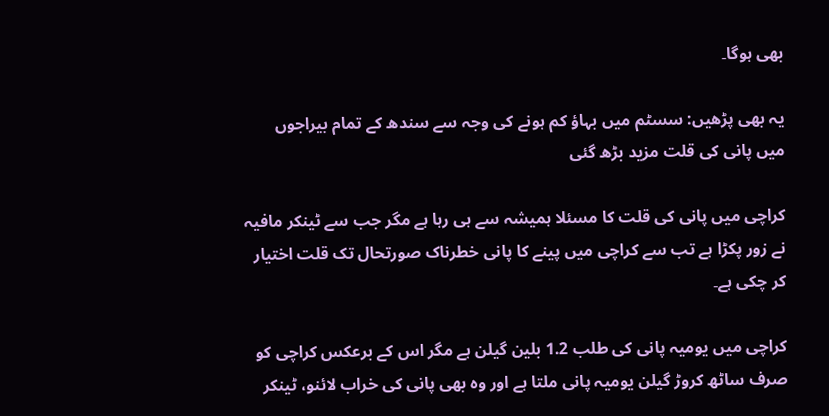بھی ہوگا۔

یہ بھی پڑھیں: سسٹم میں بہاؤ کم ہونے کی وجہ سے سندھ کے تمام بیراجوں میں پانی کی قلت مزید بڑھ گئی

کراچی میں پانی کی قلت کا مسئلا ہمیشہ سے ہی رہا ہے مگر جب سے ٹینکر مافیہ نے زور پکڑا ہے تب سے کراچی میں پینے کا پانی خطرناک صورتحال تک قلت اختیار کر چکی ہے۔

کراچی میں یومیہ پانی کی طلب 1.2 بلین گیلن ہے مگر اس کے برعکس کراچی کو صرف ساٹھ کروڑ گیلن یومیہ پانی ملتا ہے اور وہ بھی پانی کی خراب لائنو، ٹینکر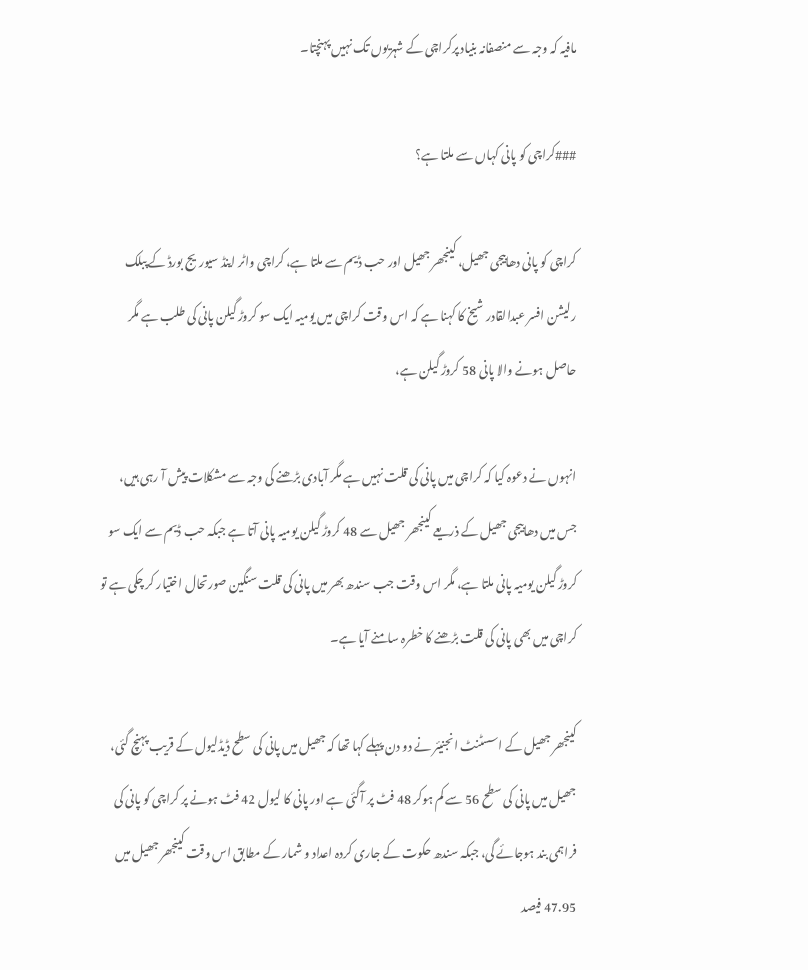مافیہ کہ وجہ سے منصفانہ بنیاد پرکراچی کے شہریوں تک نہیں پہنچتا۔

###کراچی کو پانی کہاں سے ملتا ہے؟

کراچی کو پانی دھابیجی جھیل، کینجھر جھیل اور حب ڈیم سے ملتا ہے، کراچی واٹر اینڈ سیوریج بورڈ کے پبلک رلیشن افسر عبدالقادر شیخ کا کہنا ہے کہ اس وقت کراچی میں یومیہ ایک سو کروڑ گیلن پانی کی طلب ہے مگر حاصل ہونے والا پانی 58 کروڑ گیلن ہے،

انہوں نے دعوہ کیا کہ کراچی میں پانی کی قلت نہیں ہے مگر آبادی بڑھنے کی وجہ سے مشکلات پیش آ رہی ہیں، جس میں دھابیجی جھیل کے ذریعے کینجھر جھیل سے 48 کروڑ گیلن یومیہ پانی آتا ہے جبکہ حب ڈیم سے ایک سو کروڑ گیلن یومیہ پانی ملتا ہے، مگر اس وقت جب سندھ بھر میں پانی کی قلت سنگین صورتحال اختیار کر چکی ہے تو کراچی میں بھی پانی کی قلت بڑھنے کا خطرہ سامنے آیا ہے۔

کینجھر جھیل کے اسسٹنٹ انجنیئر نے دو دن پہلے کہا تھا کہ جھیل میں پانی کی سطح ڈیڈلیول کے قریب پہنچ گئی، جھیل میں پانی کی سطح 56 سے کم ہوکر 48 فٹ پر آگئی ہے اور پانی کا لیول 42 فٹ ہونے پر کراچی کو پانی کی فراہمی بند ہوجائے گی، جبکہ سندھ حکوت کے جاری کردہ اعداد و شمار کے مطابق اس وقت کینجھر جھیل میں 47.95 فیصد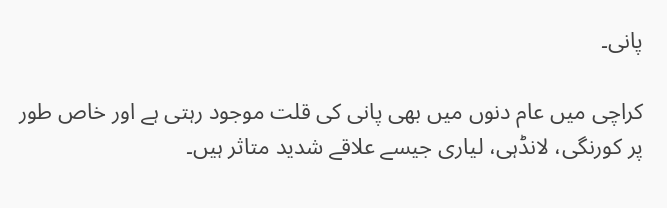پانی۔

کراچی میں عام دنوں میں بھی پانی کی قلت موجود رہتی ہے اور خاص طور پر کورنگی، لانڈہی، لیاری جیسے علاقے شدید متاثر ہیں۔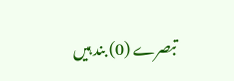تبصرے (0) بند ہیں